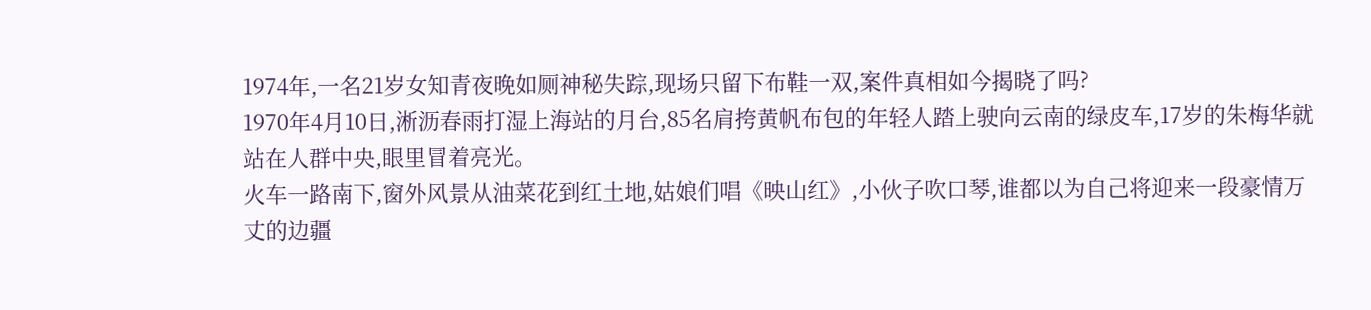1974年,一名21岁女知青夜晚如厕神秘失踪,现场只留下布鞋一双,案件真相如今揭晓了吗?
1970年4月10日,淅沥春雨打湿上海站的月台,85名肩挎黄帆布包的年轻人踏上驶向云南的绿皮车,17岁的朱梅华就站在人群中央,眼里冒着亮光。
火车一路南下,窗外风景从油菜花到红土地,姑娘们唱《映山红》,小伙子吹口琴,谁都以为自己将迎来一段豪情万丈的边疆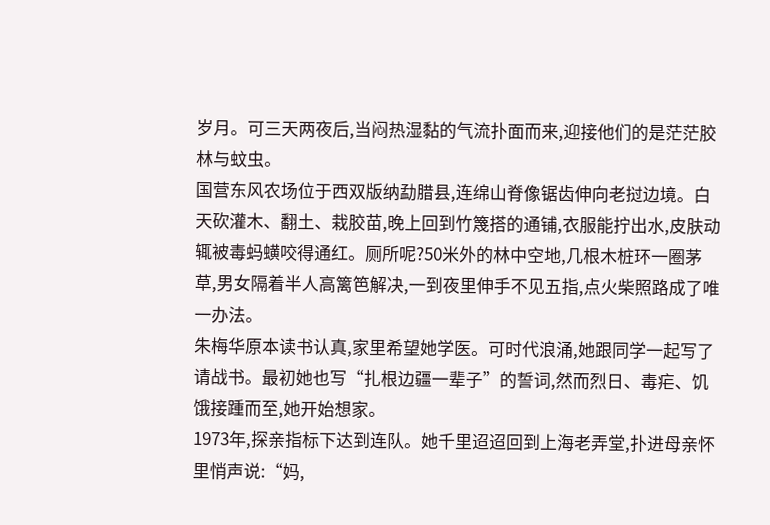岁月。可三天两夜后,当闷热湿黏的气流扑面而来,迎接他们的是茫茫胶林与蚊虫。
国营东风农场位于西双版纳勐腊县,连绵山脊像锯齿伸向老挝边境。白天砍灌木、翻土、栽胶苗,晚上回到竹篾搭的通铺,衣服能拧出水,皮肤动辄被毒蚂蟥咬得通红。厕所呢?50米外的林中空地,几根木桩环一圈茅草,男女隔着半人高篱笆解决,一到夜里伸手不见五指,点火柴照路成了唯一办法。
朱梅华原本读书认真,家里希望她学医。可时代浪涌,她跟同学一起写了请战书。最初她也写“扎根边疆一辈子”的誓词,然而烈日、毒疟、饥饿接踵而至,她开始想家。
1973年,探亲指标下达到连队。她千里迢迢回到上海老弄堂,扑进母亲怀里悄声说:“妈,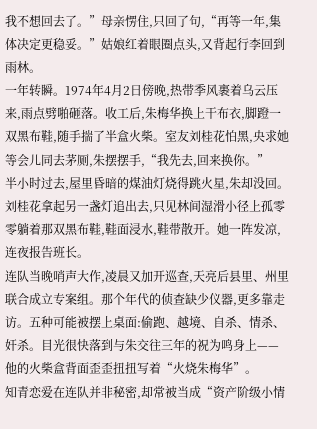我不想回去了。”母亲愣住,只回了句,“再等一年,集体决定更稳妥。”姑娘红着眼圈点头,又背起行李回到雨林。
一年转瞬。1974年4月2日傍晚,热带季风裹着乌云压来,雨点劈啪砸落。收工后,朱梅华换上干布衣,脚蹬一双黑布鞋,随手揣了半盒火柴。室友刘桂花怕黑,央求她等会儿同去茅厕,朱摆摆手,“我先去,回来换你。”
半小时过去,屋里昏暗的煤油灯烧得跳火星,朱却没回。刘桂花拿起另一盏灯追出去,只见林间湿滑小径上孤零零躺着那双黑布鞋,鞋面浸水,鞋带散开。她一阵发凉,连夜报告班长。
连队当晚哨声大作,凌晨又加开巡查,天亮后县里、州里联合成立专案组。那个年代的侦查缺少仪器,更多靠走访。五种可能被摆上桌面:偷跑、越境、自杀、情杀、奸杀。目光很快落到与朱交往三年的祝为鸣身上——他的火柴盒背面歪歪扭扭写着“火烧朱梅华”。
知青恋爱在连队并非秘密,却常被当成“资产阶级小情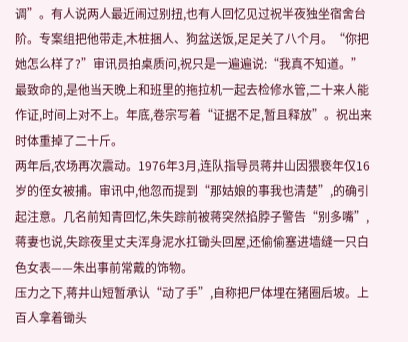调”。有人说两人最近闹过别扭,也有人回忆见过祝半夜独坐宿舍台阶。专案组把他带走,木桩捆人、狗盆送饭,足足关了八个月。“你把她怎么样了?”审讯员拍桌质问,祝只是一遍遍说:“我真不知道。”最致命的,是他当天晚上和班里的拖拉机一起去检修水管,二十来人能作证,时间上对不上。年底,卷宗写着“证据不足,暂且释放”。祝出来时体重掉了二十斤。
两年后,农场再次震动。1976年3月,连队指导员蒋井山因猥亵年仅16岁的侄女被捕。审讯中,他忽而提到“那姑娘的事我也清楚”,的确引起注意。几名前知青回忆,朱失踪前被蒋突然掐脖子警告“别多嘴”,蒋妻也说,失踪夜里丈夫浑身泥水扛锄头回屋,还偷偷塞进墙缝一只白色女表——朱出事前常戴的饰物。
压力之下,蒋井山短暂承认“动了手”,自称把尸体埋在猪圈后坡。上百人拿着锄头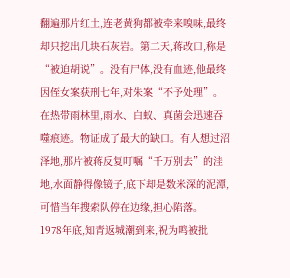翻遍那片红土,连老黄狗都被牵来嗅味,最终却只挖出几块石灰岩。第二天,蒋改口,称是“被迫胡说”。没有尸体,没有血迹,他最终因侄女案获刑七年,对朱案“不予处理”。
在热带雨林里,雨水、白蚁、真菌会迅速吞噬痕迹。物证成了最大的缺口。有人想过沼泽地,那片被蒋反复叮嘱“千万别去”的洼地,水面静得像镜子,底下却是数米深的泥潭,可惜当年搜索队停在边缘,担心陷落。
1978年底,知青返城潮到来,祝为鸣被批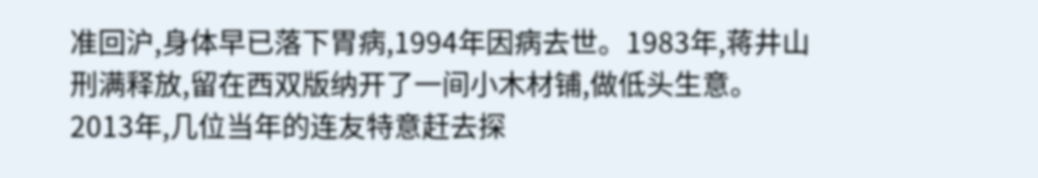准回沪,身体早已落下胃病,1994年因病去世。1983年,蒋井山刑满释放,留在西双版纳开了一间小木材铺,做低头生意。2013年,几位当年的连友特意赶去探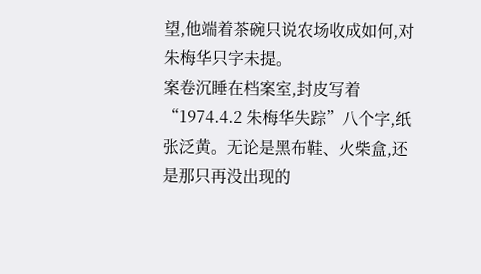望,他端着茶碗只说农场收成如何,对朱梅华只字未提。
案卷沉睡在档案室,封皮写着“1974.4.2 朱梅华失踪”八个字,纸张泛黄。无论是黑布鞋、火柴盒,还是那只再没出现的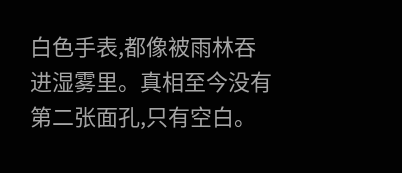白色手表,都像被雨林吞进湿雾里。真相至今没有第二张面孔,只有空白。